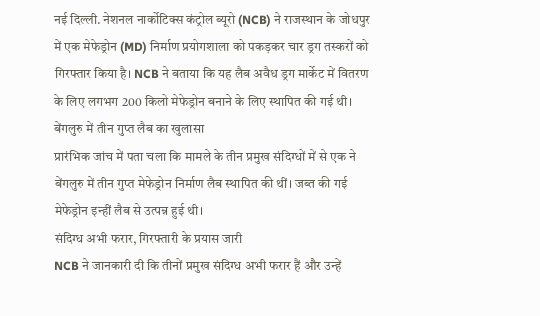नई दिल्ली. नेशनल नार्कोटिक्स कंट्रोल ब्यूरो (NCB) ने राजस्थान के जोधपुर में एक मेफेड्रोन (MD) निर्माण प्रयोगशाला को पकड़कर चार ड्रग तस्करों को गिरफ्तार किया है। NCB ने बताया कि यह लैब अवैध ड्रग मार्केट में वितरण के लिए लगभग 200 किलो मेफेड्रोन बनाने के लिए स्थापित की गई थी।
बेंगलुरु में तीन गुप्त लैब का खुलासा
प्रारंभिक जांच में पता चला कि मामले के तीन प्रमुख संदिग्धों में से एक ने बेंगलुरु में तीन गुप्त मेफेड्रोन निर्माण लैब स्थापित की थीं। जब्त की गई मेफेड्रोन इन्हीं लैब से उत्पन्न हुई थी।
संदिग्ध अभी फरार, गिरफ्तारी के प्रयास जारी
NCB ने जानकारी दी कि तीनों प्रमुख संदिग्ध अभी फरार हैं और उन्हें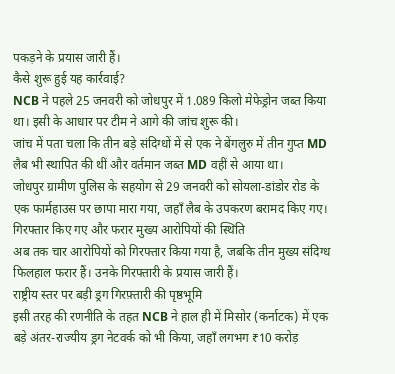पकड़ने के प्रयास जारी हैं।
कैसे शुरू हुई यह कार्रवाई?
NCB ने पहले 25 जनवरी को जोधपुर में 1.089 किलो मेफेड्रोन जब्त किया था। इसी के आधार पर टीम ने आगे की जांच शुरू की।
जांच में पता चला कि तीन बड़े संदिग्धों में से एक ने बेंगलुरु में तीन गुप्त MD लैब भी स्थापित की थीं और वर्तमान जब्त MD वहीं से आया था।
जोधपुर ग्रामीण पुलिस के सहयोग से 29 जनवरी को सोयला-डांडोर रोड के एक फार्महाउस पर छापा मारा गया, जहाँ लैब के उपकरण बरामद किए गए।
गिरफ्तार किए गए और फरार मुख्य आरोपियों की स्थिति
अब तक चार आरोपियों को गिरफ्तार किया गया है, जबकि तीन मुख्य संदिग्ध फिलहाल फरार हैं। उनके गिरफ्तारी के प्रयास जारी हैं।
राष्ट्रीय स्तर पर बड़ी ड्रग गिरफ़्तारी की पृष्ठभूमि
इसी तरह की रणनीति के तहत NCB ने हाल ही में मिसोर (कर्नाटक) में एक बड़े अंतर-राज्यीय ड्रग नेटवर्क को भी किया, जहाँ लगभग ₹10 करोड़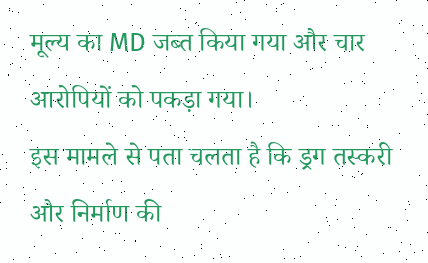मूल्य का MD जब्त किया गया और चार आरोपियों को पकड़ा गया।
इस मामले से पता चलता है कि ड्रग तस्करी और निर्माण की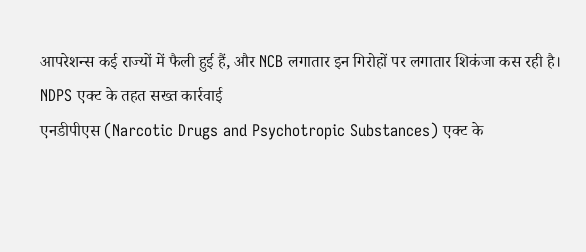आपरेशन्स कई राज्यों में फैली हुई हैं, और NCB लगातार इन गिरोहों पर लगातार शिकंजा कस रही है।
NDPS एक्ट के तहत सख्त कार्रवाई
एनडीपीएस (Narcotic Drugs and Psychotropic Substances) एक्ट के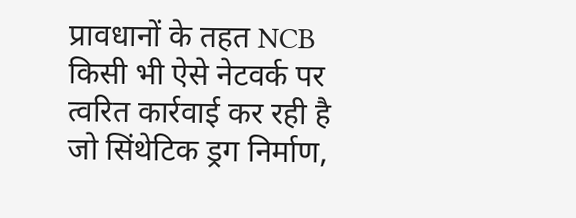प्रावधानों के तहत NCB किसी भी ऐसे नेटवर्क पर त्वरित कार्रवाई कर रही है जो सिंथेटिक ड्रग निर्माण,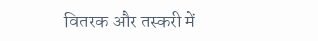वितरक और तस्करी में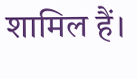शामिल हैं।